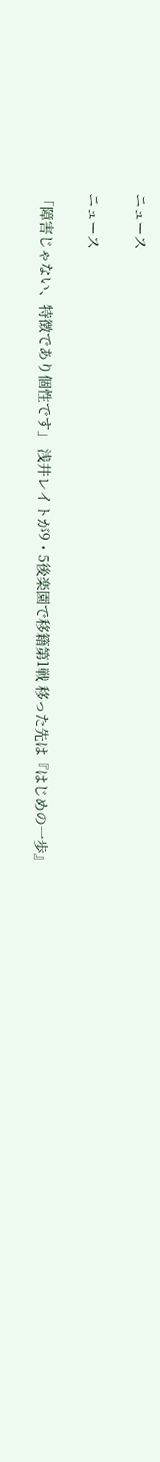ニュース

ニュース

「障害じゃない、特徴であり個性です」 浅井レイトが9・5後楽園で移籍第1戦 移った先は『はじめの一歩』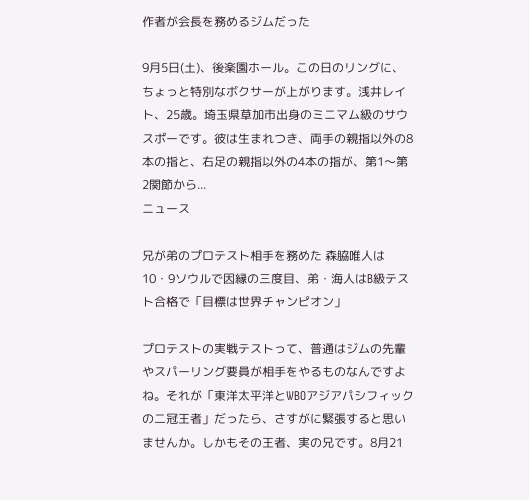作者が会長を務めるジムだった

9月5日(土)、後楽園ホール。この日のリングに、ちょっと特別なボクサーが上がります。浅井レイト、25歳。埼玉県草加市出身のミニマム級のサウスポーです。彼は生まれつき、両手の親指以外の8本の指と、右足の親指以外の4本の指が、第1〜第2関節から...
ニュース

兄が弟のプロテスト相手を務めた 森脇唯人は10・9ソウルで因縁の三度目、弟・海人はB級テスト合格で「目標は世界チャンピオン」

プロテストの実戦テストって、普通はジムの先輩やスパーリング要員が相手をやるものなんですよね。それが「東洋太平洋とWBOアジアパシフィックの二冠王者」だったら、さすがに緊張すると思いませんか。しかもその王者、実の兄です。8月21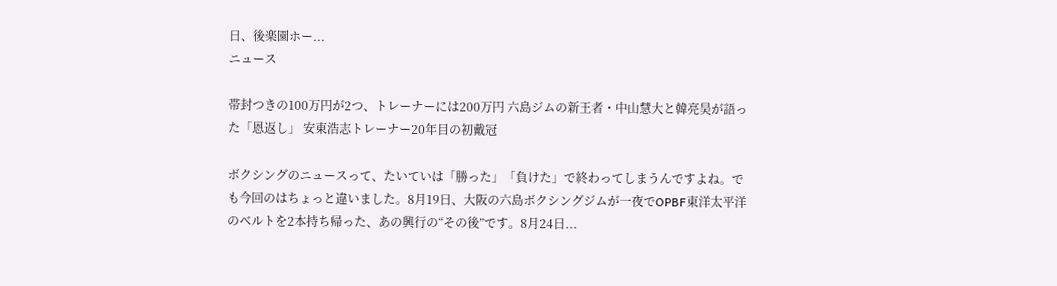日、後楽園ホー...
ニュース

帯封つきの100万円が2つ、トレーナーには200万円 六島ジムの新王者・中山慧大と韓亮昊が語った「恩返し」 安東浩志トレーナー20年目の初戴冠

ボクシングのニュースって、たいていは「勝った」「負けた」で終わってしまうんですよね。でも今回のはちょっと違いました。8月19日、大阪の六島ボクシングジムが一夜でOPBF東洋太平洋のベルトを2本持ち帰った、あの興行の“その後”です。8月24日...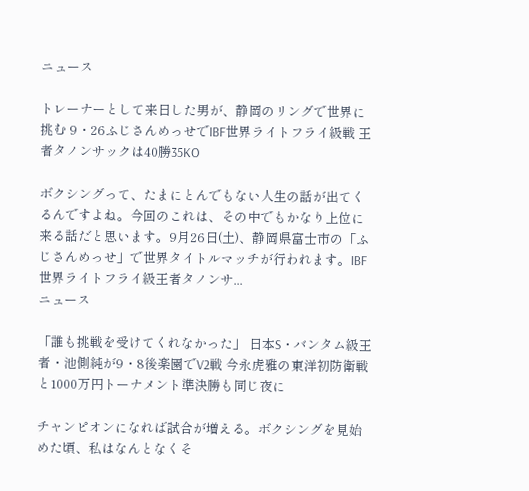ニュース

トレーナーとして来日した男が、静岡のリングで世界に挑む 9・26ふじさんめっせでIBF世界ライトフライ級戦 王者タノンサックは40勝35KO

ボクシングって、たまにとんでもない人生の話が出てくるんですよね。今回のこれは、その中でもかなり上位に来る話だと思います。9月26日(土)、静岡県富士市の「ふじさんめっせ」で世界タイトルマッチが行われます。IBF世界ライトフライ級王者タノンサ...
ニュース

「誰も挑戦を受けてくれなかった」 日本S・バンタム級王者・池側純が9・8後楽園でV2戦 今永虎雅の東洋初防衛戦と1000万円トーナメント準決勝も同じ夜に

チャンピオンになれば試合が増える。ボクシングを見始めた頃、私はなんとなくそ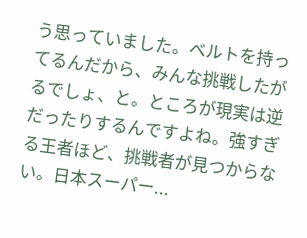う思っていました。ベルトを持ってるんだから、みんな挑戦したがるでしょ、と。ところが現実は逆だったりするんですよね。強すぎる王者ほど、挑戦者が見つからない。日本スーパー...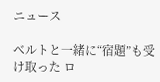ニュース

ベルトと一緒に“宿題”も受け取った ロ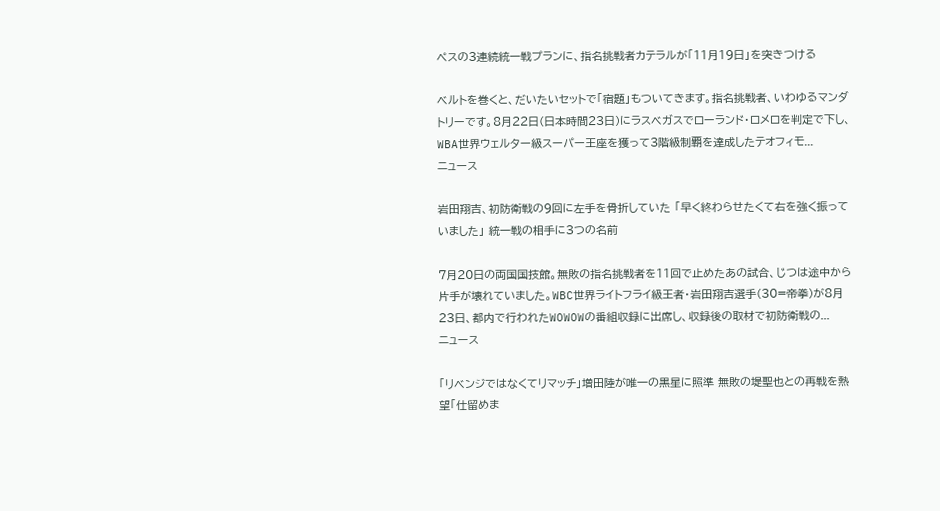ペスの3連続統一戦プランに、指名挑戦者カテラルが「11月19日」を突きつける

ベルトを巻くと、だいたいセットで「宿題」もついてきます。指名挑戦者、いわゆるマンダトリーです。8月22日(日本時間23日)にラスベガスでローランド・ロメロを判定で下し、WBA世界ウェルター級スーパー王座を獲って3階級制覇を達成したテオフィモ...
ニュース

岩田翔吉、初防衛戦の9回に左手を骨折していた 「早く終わらせたくて右を強く振っていました」 統一戦の相手に3つの名前

7月20日の両国国技館。無敗の指名挑戦者を11回で止めたあの試合、じつは途中から片手が壊れていました。WBC世界ライトフライ級王者・岩田翔吉選手(30=帝拳)が8月23日、都内で行われたWOWOWの番組収録に出席し、収録後の取材で初防衛戦の...
ニュース

「リベンジではなくてリマッチ」増田陸が唯一の黒星に照準 無敗の堤聖也との再戦を熱望「仕留めま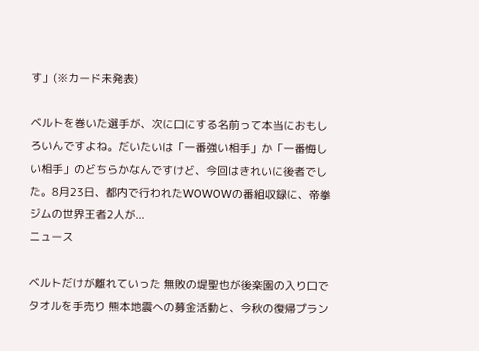す」(※カード未発表)

ベルトを巻いた選手が、次に口にする名前って本当におもしろいんですよね。だいたいは「一番強い相手」か「一番悔しい相手」のどちらかなんですけど、今回はきれいに後者でした。8月23日、都内で行われたWOWOWの番組収録に、帝拳ジムの世界王者2人が...
ニュース

ベルトだけが離れていった 無敗の堤聖也が後楽園の入り口でタオルを手売り 熊本地震への募金活動と、今秋の復帰プラン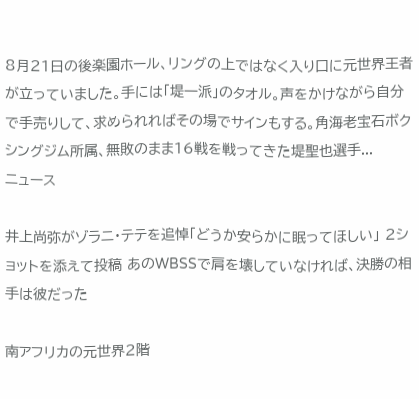8月21日の後楽園ホール、リングの上ではなく入り口に元世界王者が立っていました。手には「堤一派」のタオル。声をかけながら自分で手売りして、求められればその場でサインもする。角海老宝石ボクシングジム所属、無敗のまま16戦を戦ってきた堤聖也選手...
ニュース

井上尚弥がゾラニ・テテを追悼「どうか安らかに眠ってほしい」 2ショットを添えて投稿 あのWBSSで肩を壊していなければ、決勝の相手は彼だった

南アフリカの元世界2階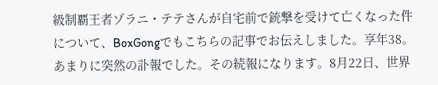級制覇王者ゾラニ・テテさんが自宅前で銃撃を受けて亡くなった件について、BoxGongでもこちらの記事でお伝えしました。享年38。あまりに突然の訃報でした。その続報になります。8月22日、世界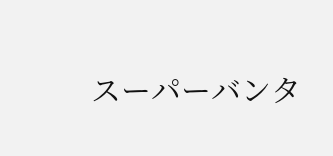スーパーバンタ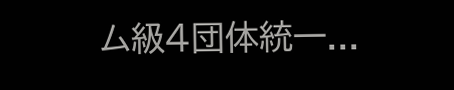ム級4団体統一...